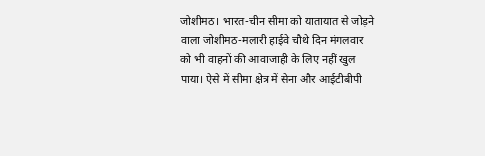जोशीमठ। भारत-चीन सीमा को यातायात से जोड़ने वाला जोशीमठ-मलारी हाईवे चौथे दिन मंगलवार को भी वाहनों की आवाजाही के लिए नहीं खुल पाया। ऐसे में सीमा क्षेत्र में सेना और आईटीबीपी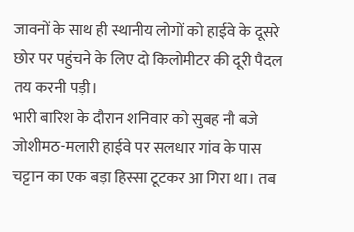जावनों के साथ ही स्थानीय लोगों को हाईवे के दूसरे छोर पर पहुंचने के लिए दो किलोमीटर की दूरी पैदल तय करनी पड़ी।
भारी बारिश के दौरान शनिवार को सुबह नौ बजे जोशीमठ-मलारी हाईवे पर सलधार गांव के पास चट्टान का एक बड़ा हिस्सा टूटकर आ गिरा था। तब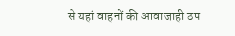से यहां वाहनों की आवाजाही ठप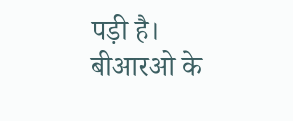पड़ी है। बीआरओ के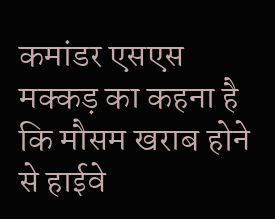कमांडर एसएस मक्कड़ का कहना है कि मौसम खराब होने से हाईवे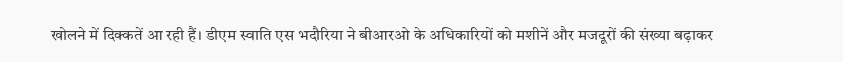खोलने में दिक्कतें आ रही हैं। डीएम स्वाति एस भदौरिया ने बीआरओ के अधिकारियों को मशीनें और मजदूरों की संख्या बढ़ाकर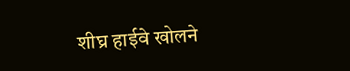शीघ्र हाईवे खोलने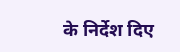के निर्देश दिए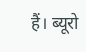हैं। ब्यूरो